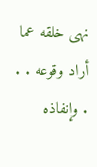نهى خلقه عما أراد وقوعه . . . وإنفاذه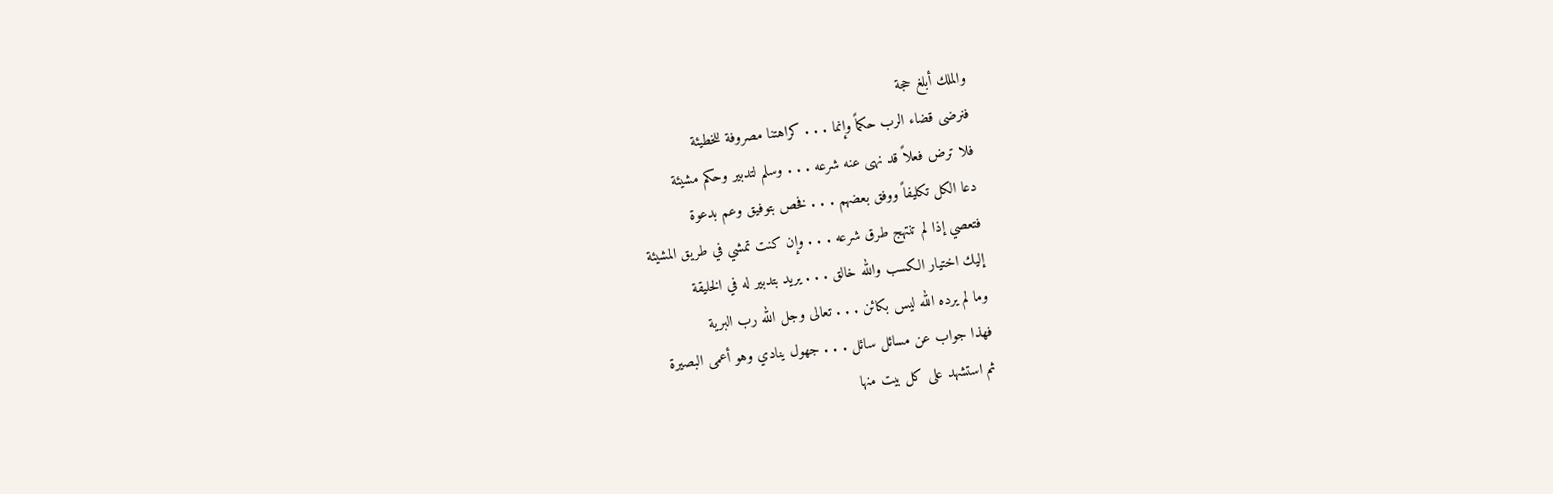والملك أبلغ حجة
فنرضى قضاء الرب حكماً وإنما . . . كراهتنا مصروفة للخطيئة
فلا ترض فعلاً قد نهى عنه شرعه . . . وسلم لتدبير وحكم مشيئة
دعا الكل تكليفاً ووفق بعضهم . . . فخص بتوفيق وعم بدعوة
فتعصي إذا لم تنتهج طرق شرعه . . . وإن كنت تمشي في طريق المشيئة
إليك اختيار الكسب والله خالق . . . يريد بتدبير له في الخليقة
وما لم يرده الله ليس بكائن . . . تعالى وجل الله رب البرية
فهذا جواب عن مسائل سائل . . . جهول ينادي وهو أعمى البصيرة
ثم استشهد على كل بيت منها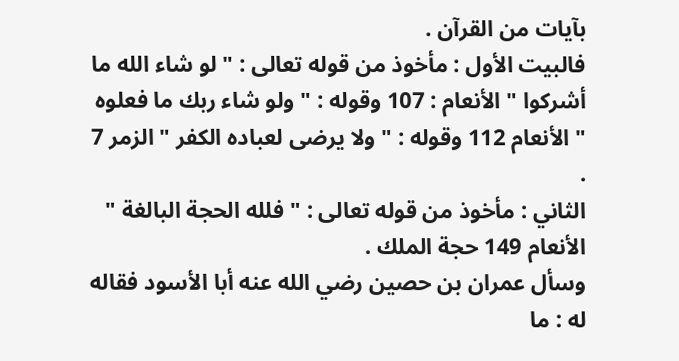بآيات من القرآن .
فالبيت الأول : مأخوذ من قوله تعالى : " لو شاء الله ما أشركوا " الأنعام : 107 وقوله : " ولو شاء ربك ما فعلوه " الأنعام 112 وقوله : " ولا يرضى لعباده الكفر " الزمر 7 .
الثاني : مأخوذ من قوله تعالى : " فلله الحجة البالغة " الأنعام 149 حجة الملك .
وسأل عمران بن حصين رضي الله عنه أبا الأسود فقاله له : ما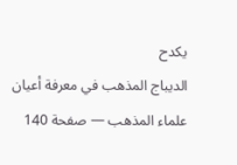يكدح
الديباج المذهب في معرفة أعيان علماء المذهب — صفحة 140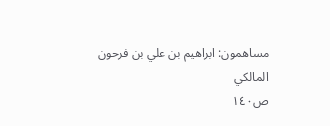مساهمون: ابراهيم بن علي بن فرحون المالكي
ص١٤٠